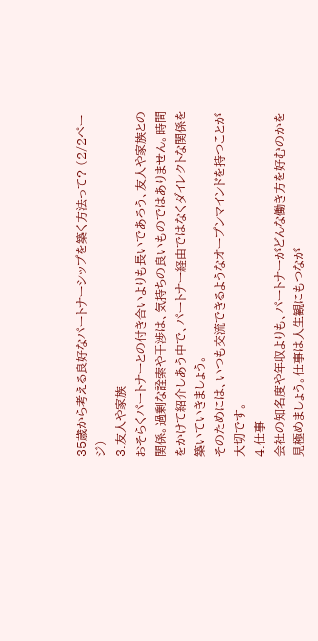35歳から考える良好なパートナーシップを築く方法って? (2/2ページ)
3.友人や家族
おそらくパートナーとの付き合いよりも長いであろう、友人や家族との関係。過剰な詮索や干渉は、気持ちの良いものではありません。時間をかけて紹介しあう中で、パートナー経由ではなくダイレクトな関係を築いていきましょう。
そのためには、いつも交流できるようなオープンマインドを持つことが大切です。
4.仕事
会社の知名度や年収よりも、パートナーがどんな働き方を好むのかを見極めましょう。仕事は人生観にもつなが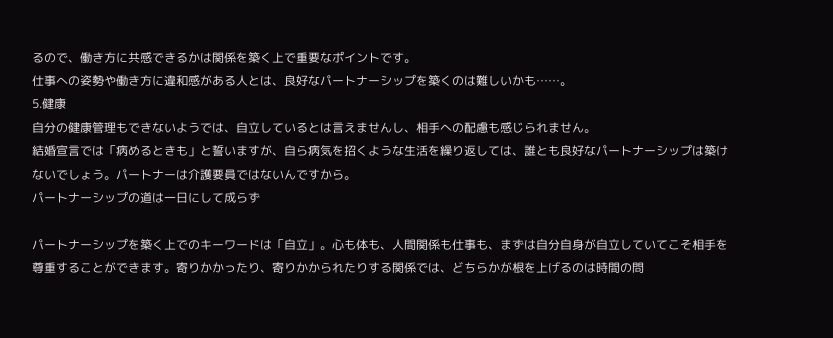るので、働き方に共感できるかは関係を築く上で重要なポイントです。
仕事への姿勢や働き方に違和感がある人とは、良好なパートナーシップを築くのは難しいかも……。
5.健康
自分の健康管理もできないようでは、自立しているとは言えませんし、相手への配慮も感じられません。
結婚宣言では「病めるときも」と誓いますが、自ら病気を招くような生活を繰り返しては、誰とも良好なパートナーシップは築けないでしょう。パートナーは介護要員ではないんですから。
パートナーシップの道は一日にして成らず

パートナーシップを築く上でのキーワードは「自立」。心も体も、人間関係も仕事も、まずは自分自身が自立していてこそ相手を尊重することができます。寄りかかったり、寄りかかられたりする関係では、どちらかが根を上げるのは時間の問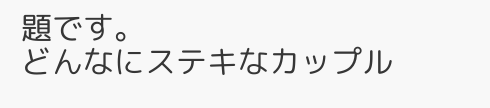題です。
どんなにステキなカップル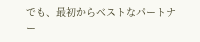でも、最初からベストなパートナー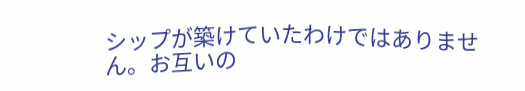シップが築けていたわけではありません。お互いの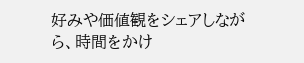好みや価値観をシェアしながら、時間をかけ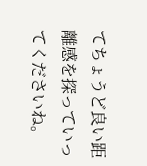てちょうど良い距離感を探っていってくださいね。